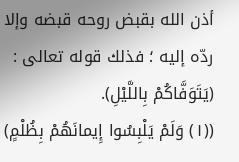أذن الله بقبض روحه قبضه وإلا ردّه إليه ؛ فذلك قوله تعالى : (يَتَوَفَّاكُمْ بِاللَّيْلِ).
((١) وَلَمْ يَلْبِسُوا إِيمانَهُمْ بِظُلْمٍ)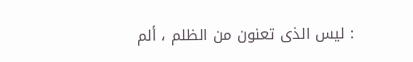: ليس الذى تعنون من الظلم ، ألم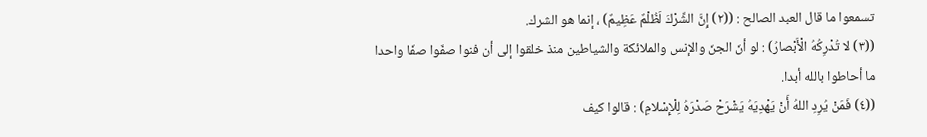تسمعوا ما قال العبد الصالح : ((٢) إِنَّ الشِّرْكَ لَظُلْمٌ عَظِيمٌ) ، إنما هو الشرك.
((٣) لا تُدْرِكُهُ الْأَبْصارُ) : لو أنّ الجنّ والإنس والملائكة والشياطين منذ خلقوا إلى أن فنوا صفّوا صفّا واحدا ما أحاطوا بالله أبدا.
((٤) فَمَنْ يُرِدِ اللهُ أَنْ يَهْدِيَهُ يَشْرَحْ صَدْرَهُ لِلْإِسْلامِ) : قالوا كيف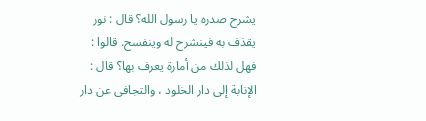يشرح صدره يا رسول الله؟ قال : نور يقذف به فينشرح له وينفسح. قالوا : فهل لذلك من أمارة يعرف بها؟ قال : الإنابة إلى دار الخلود ، والتجافى عن دار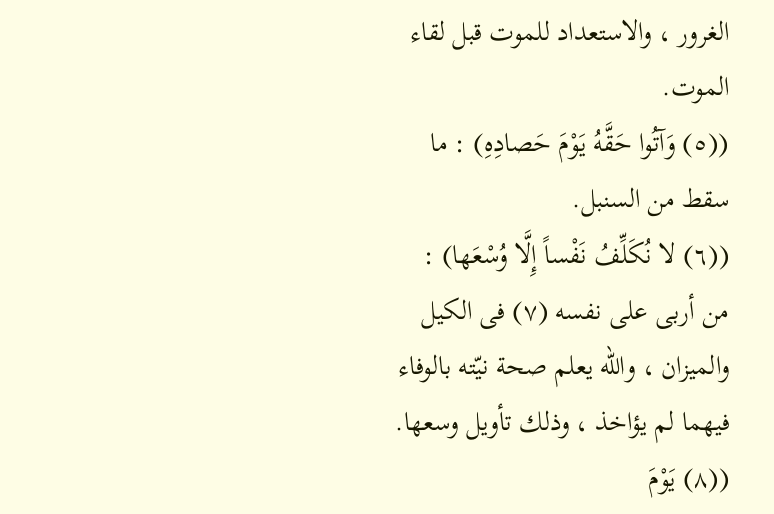الغرور ، والاستعداد للموت قبل لقاء الموت.
((٥) وَآتُوا حَقَّهُ يَوْمَ حَصادِهِ) : ما سقط من السنبل.
((٦) لا نُكَلِّفُ نَفْساً إِلَّا وُسْعَها) : من أربى على نفسه (٧) فى الكيل والميزان ، والله يعلم صحة نيّته بالوفاء فيهما لم يؤاخذ ، وذلك تأويل وسعها.
((٨) يَوْمَ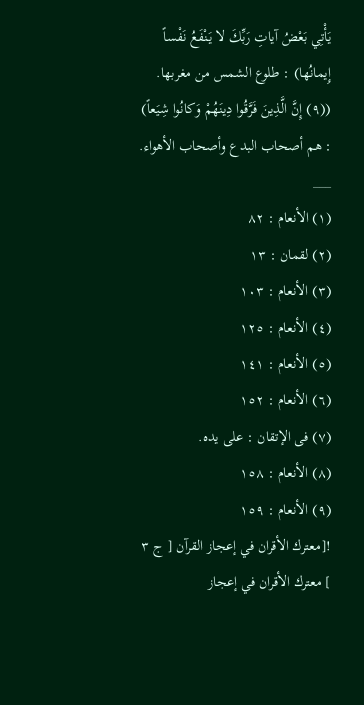يَأْتِي بَعْضُ آياتِ رَبِّكَ لا يَنْفَعُ نَفْساً إِيمانُها) : طلوع الشمس من مغربها.
((٩) إِنَّ الَّذِينَ فَرَّقُوا دِينَهُمْ وَكانُوا شِيَعاً) : هم أصحاب البدع وأصحاب الأهواء.
___
(١) الأنعام : ٨٢
(٢) لقمان : ١٣
(٣) الأنعام : ١٠٣
(٤) الأنعام : ١٢٥
(٥) الأنعام : ١٤١
(٦) الأنعام : ١٥٢
(٧) فى الإتقان : على يده.
(٨) الأنعام : ١٥٨
(٩) الأنعام : ١٥٩
![معترك الأقران في إعجاز القرآن [ ج ٣ ] معترك الأقران في إعجاز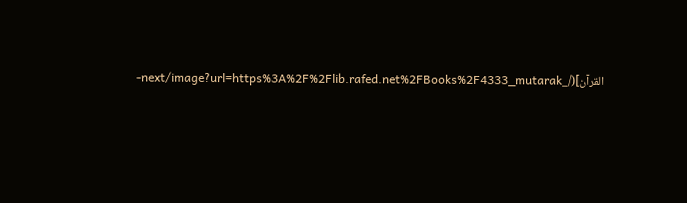القرآن](/_next/image?url=https%3A%2F%2Flib.rafed.net%2FBooks%2F4333_mutarak-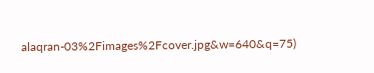alaqran-03%2Fimages%2Fcover.jpg&w=640&q=75)